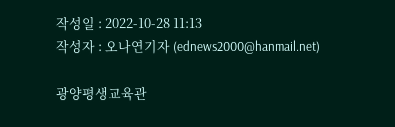작성일 : 2022-10-28 11:13
작성자 : 오나연기자 (ednews2000@hanmail.net)

광양평생교육관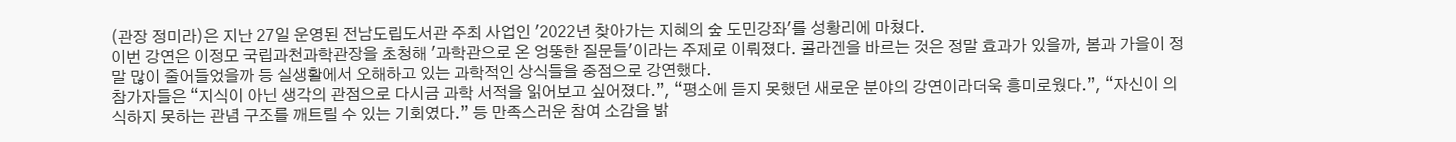(관장 정미라)은 지난 27일 운영된 전남도립도서관 주최 사업인 '2022년 찾아가는 지혜의 숲 도민강좌'를 성황리에 마쳤다.
이번 강연은 이정모 국립과천과학관장을 초청해 '과학관으로 온 엉뚱한 질문들'이라는 주제로 이뤄졌다. 콜라겐을 바르는 것은 정말 효과가 있을까, 봄과 가을이 정말 많이 줄어들었을까 등 실생활에서 오해하고 있는 과학적인 상식들을 중점으로 강연했다.
참가자들은 “지식이 아닌 생각의 관점으로 다시금 과학 서적을 읽어보고 싶어졌다.”, “평소에 듣지 못했던 새로운 분야의 강연이라더욱 흥미로웠다.”, “자신이 의식하지 못하는 관념 구조를 깨트릴 수 있는 기회였다.” 등 만족스러운 참여 소감을 밝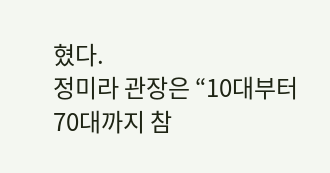혔다.
정미라 관장은 “10대부터 70대까지 참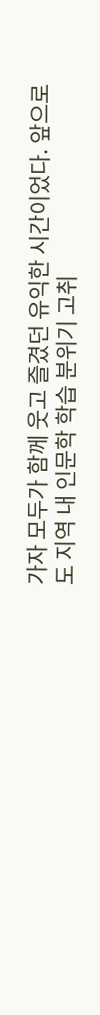가자 모두가 함께 웃고 즐겼던 유익한 시간이었다. 앞으로도 지역 내 인문학 학습 분위기 고취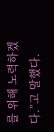를 위해 노력하겠다.”고 말했다.